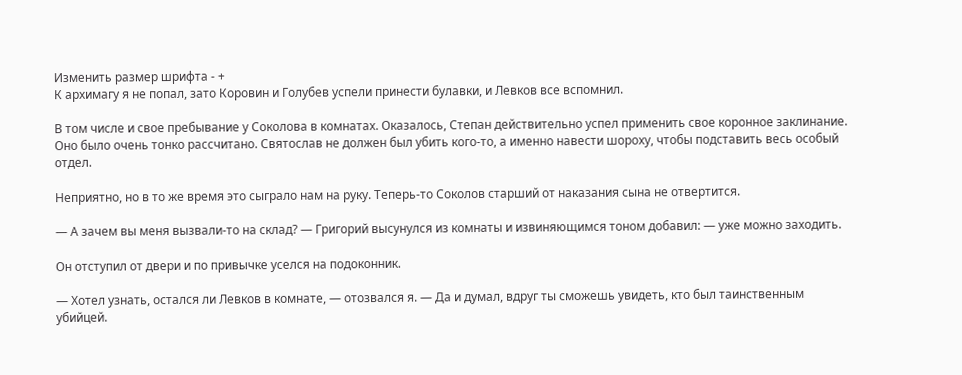Изменить размер шрифта - +
К архимагу я не попал, зато Коровин и Голубев успели принести булавки, и Левков все вспомнил.

В том числе и свое пребывание у Соколова в комнатах. Оказалось, Степан действительно успел применить свое коронное заклинание. Оно было очень тонко рассчитано. Святослав не должен был убить кого-то, а именно навести шороху, чтобы подставить весь особый отдел.

Неприятно, но в то же время это сыграло нам на руку. Теперь-то Соколов старший от наказания сына не отвертится.

— А зачем вы меня вызвали-то на склад? — Григорий высунулся из комнаты и извиняющимся тоном добавил: — уже можно заходить.

Он отступил от двери и по привычке уселся на подоконник.

— Хотел узнать, остался ли Левков в комнате, — отозвался я. — Да и думал, вдруг ты сможешь увидеть, кто был таинственным убийцей.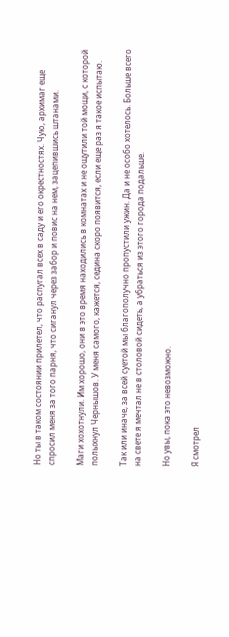Но ты в таком состоянии прилетел, что распугал всех в саду и его окрестностях. Чую, архимаг еще спросил меня за того парня, что сиганул через забор и повис на нем, зацепившись штанами.

Маги хохотнули. Им хорошо, они в это время находились в комнатах и не ощутили той мощи, с которой полыхнул Чернышов. У меня самого, кажется, седина скоро появится, если еще раз я такое испытаю.

Так или иначе, за всей суетой мы благополучно пропустили ужин. Да и не особо хотелось. Больше всего на свете я мечтал не в столовой сидеть, а убраться из этого города подальше.

Но увы, пока это невозможно.

Я смотрел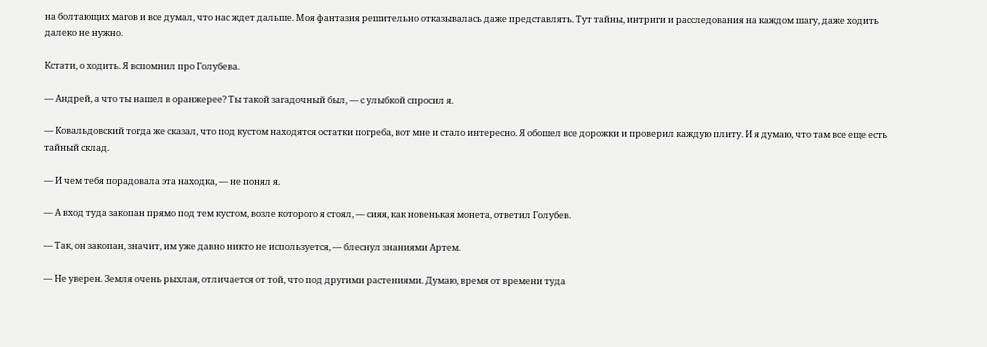на болтающих магов и все думал, что нас ждет дальше. Моя фантазия решительно отказывалась даже представлять. Тут тайны, интриги и расследования на каждом шагу, даже ходить далеко не нужно.

Кстати, о ходить. Я вспомнил про Голубева.

— Андрей, а что ты нашел в оранжерее? Ты такой загадочный был, — с улыбкой спросил я.

— Ковальдовский тогда же сказал, что под кустом находятся остатки погреба, вот мне и стало интересно. Я обошел все дорожки и проверил каждую плиту. И я думаю, что там все еще есть тайный склад.

— И чем тебя порадовала эта находка, — не понял я.

— А вход туда закопан прямо под тем кустом, возле которого я стоял, — сияя, как новенькая монета, ответил Голубев.

— Так, он закопан, значит, им уже давно никто не используется, — блеснул знаниями Артем.

— Не уверен. Земля очень рыхлая, отличается от той, что под другими растениями. Думаю, время от времени туда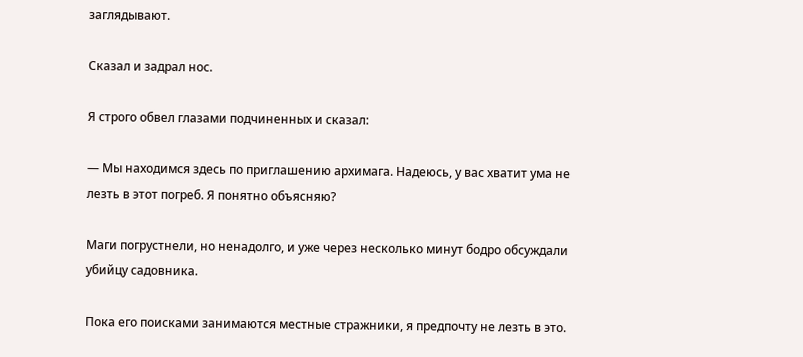заглядывают.

Сказал и задрал нос.

Я строго обвел глазами подчиненных и сказал:

— Мы находимся здесь по приглашению архимага. Надеюсь, у вас хватит ума не лезть в этот погреб. Я понятно объясняю?

Маги погрустнели, но ненадолго, и уже через несколько минут бодро обсуждали убийцу садовника.

Пока его поисками занимаются местные стражники, я предпочту не лезть в это.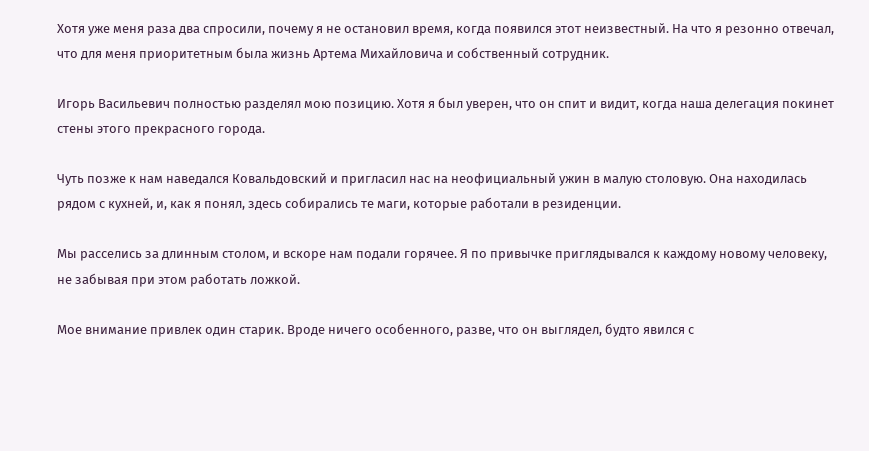Хотя уже меня раза два спросили, почему я не остановил время, когда появился этот неизвестный. На что я резонно отвечал, что для меня приоритетным была жизнь Артема Михайловича и собственный сотрудник.

Игорь Васильевич полностью разделял мою позицию. Хотя я был уверен, что он спит и видит, когда наша делегация покинет стены этого прекрасного города.

Чуть позже к нам наведался Ковальдовский и пригласил нас на неофициальный ужин в малую столовую. Она находилась рядом с кухней, и, как я понял, здесь собирались те маги, которые работали в резиденции.

Мы расселись за длинным столом, и вскоре нам подали горячее. Я по привычке приглядывался к каждому новому человеку, не забывая при этом работать ложкой.

Мое внимание привлек один старик. Вроде ничего особенного, разве, что он выглядел, будто явился с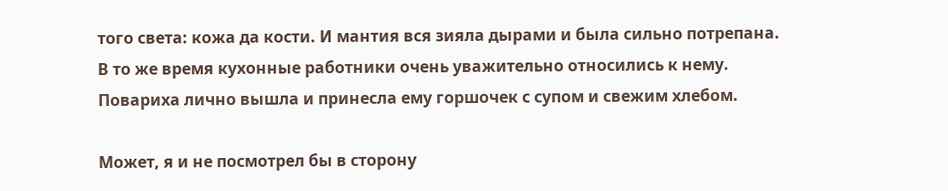того света: кожа да кости. И мантия вся зияла дырами и была сильно потрепана. В то же время кухонные работники очень уважительно относились к нему. Повариха лично вышла и принесла ему горшочек с супом и свежим хлебом.

Может, я и не посмотрел бы в сторону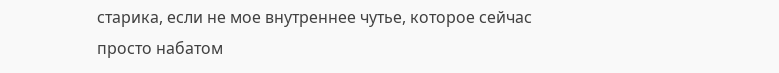старика, если не мое внутреннее чутье, которое сейчас просто набатом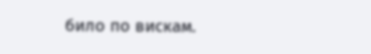било по вискам.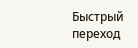Быстрый переход